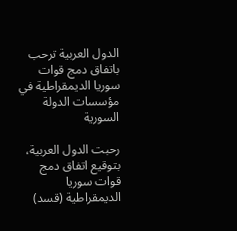الدول العربية ترحب باتفاق دمج قوات سوريا الديمقراطية في مؤسسات الدولة السورية

رحبت الدول العربية، بتوقيع اتفاق دمج قوات سوريا الديمقراطية (قسد)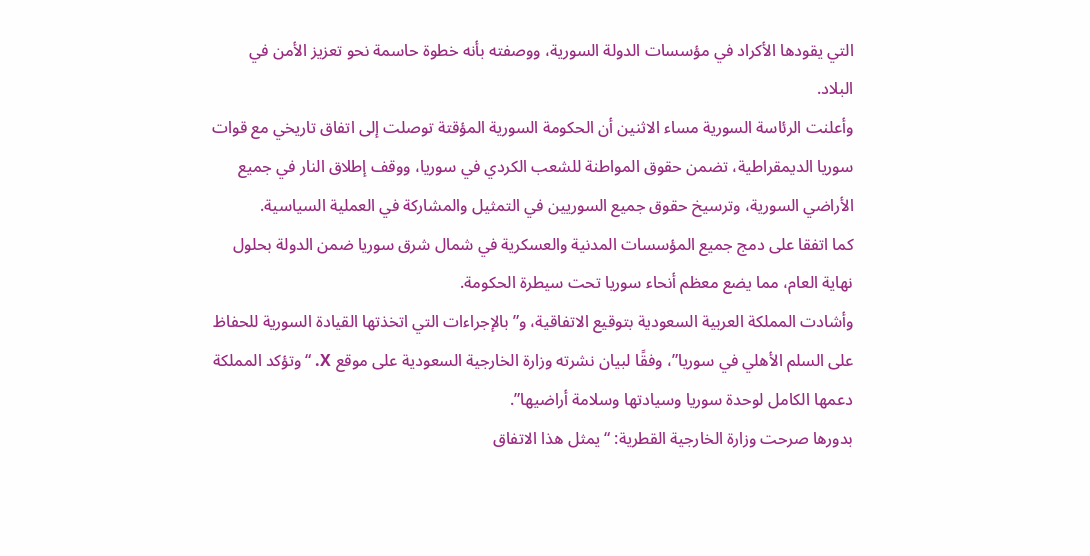التي يقودها الأكراد في مؤسسات الدولة السورية، ووصفته بأنه خطوة حاسمة نحو تعزيز الأمن في البلاد.
وأعلنت الرئاسة السورية مساء الاثنين أن الحكومة السورية المؤقتة توصلت إلى اتفاق تاريخي مع قوات سوريا الديمقراطية، تضمن حقوق المواطنة للشعب الكردي في سوريا، ووقف إطلاق النار في جميع الأراضي السورية، وترسيخ حقوق جميع السوريين في التمثيل والمشاركة في العملية السياسية.
كما اتفقا على دمج جميع المؤسسات المدنية والعسكرية في شمال شرق سوريا ضمن الدولة بحلول نهاية العام، مما يضع معظم أنحاء سوريا تحت سيطرة الحكومة.
وأشادت المملكة العربية السعودية بتوقيع الاتفاقية، و”بالإجراءات التي اتخذتها القيادة السورية للحفاظ على السلم الأهلي في سوريا”، وفقًا لبيان نشرته وزارة الخارجية السعودية على موقع X. “وتؤكد المملكة دعمها الكامل لوحدة سوريا وسيادتها وسلامة أراضيها”.
بدورها صرحت وزارة الخارجية القطرية: “يمثل هذا الاتفاق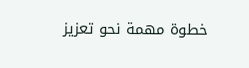خطوة مهمة نحو تعزيز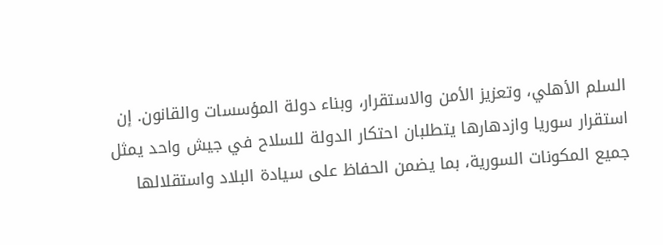السلم الأهلي، وتعزيز الأمن والاستقرار، وبناء دولة المؤسسات والقانون. إن استقرار سوريا وازدهارها يتطلبان احتكار الدولة للسلاح في جيش واحد يمثل جميع المكونات السورية، بما يضمن الحفاظ على سيادة البلاد واستقلالها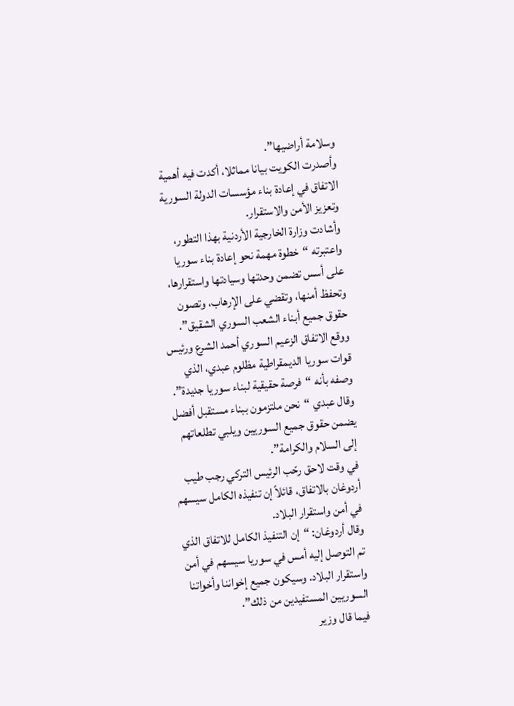وسلامة أراضيها”.
وأصدرت الكويت بيانا مماثلا، أكدت فيه أهمية الاتفاق في إعادة بناء مؤسسات الدولة السورية وتعزيز الأمن والاستقرار.
وأشادت وزارة الخارجية الأردنية بهذا التطور، واعتبرته “خطوة مهمة نحو إعادة بناء سوريا على أسس تضمن وحدتها وسيادتها واستقرارها، وتحفظ أمنها، وتقضي على الإرهاب، وتصون حقوق جميع أبناء الشعب السوري الشقيق”.
ووقع الاتفاق الزعيم السوري أحمد الشرع ورئيس قوات سوريا الديمقراطية مظلوم عبدي، الذي وصفه بأنه “فرصة حقيقية لبناء سوريا جديدة”.
وقال عبدي “نحن ملتزمون ببناء مستقبل أفضل يضمن حقوق جميع السوريين ويلبي تطلعاتهم إلى السلام والكرامة”.
في وقت لاحق رحّب الرئيس التركي رجب طيب أردوغان بالاتفاق، قائلاً إن تنفيذه الكامل سيسهم في أمن واستقرار البلاد.
وقال أردوغان: “إن التنفيذ الكامل للاتفاق الذي تم التوصل إليه أمس في سوريا سيسهم في أمن واستقرار البلاد. وسيكون جميع إخواننا وأخواتنا السوريين المستفيدين من ذلك”.
فيما قال وزير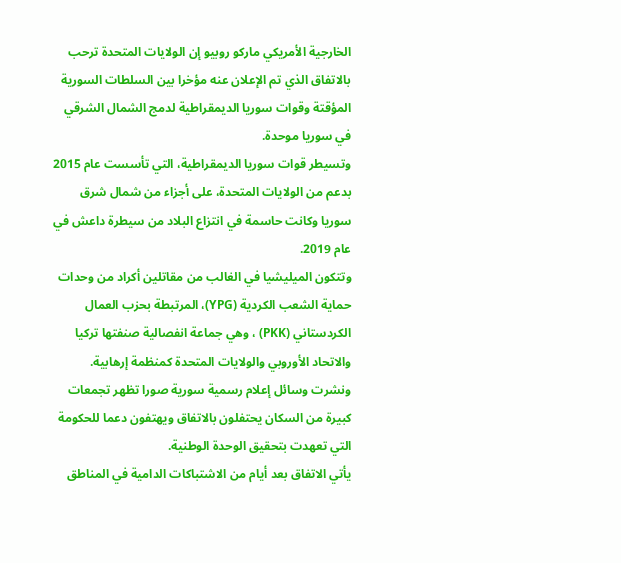الخارجية الأمريكي ماركو روبيو إن الولايات المتحدة ترحب بالاتفاق الذي تم الإعلان عنه مؤخرا بين السلطات السورية المؤقتة وقوات سوريا الديمقراطية لدمج الشمال الشرقي في سوريا موحدة.
وتسيطر قوات سوريا الديمقراطية، التي تأسست عام 2015 بدعم من الولايات المتحدة، على أجزاء من شمال شرق سوريا وكانت حاسمة في انتزاع البلاد من سيطرة داعش في عام 2019.
وتتكون الميليشيا في الغالب من مقاتلين أكراد من وحدات حماية الشعب الكردية (YPG)، المرتبطة بحزب العمال الكردستاني (PKK) ، وهي جماعة انفصالية صنفتها تركيا والاتحاد الأوروبي والولايات المتحدة كمنظمة إرهابية.
ونشرت وسائل إعلام رسمية سورية صورا تظهر تجمعات كبيرة من السكان يحتفلون بالاتفاق ويهتفون دعما للحكومة التي تعهدت بتحقيق الوحدة الوطنية.
يأتي الاتفاق بعد أيام من الاشتباكات الدامية في المناطق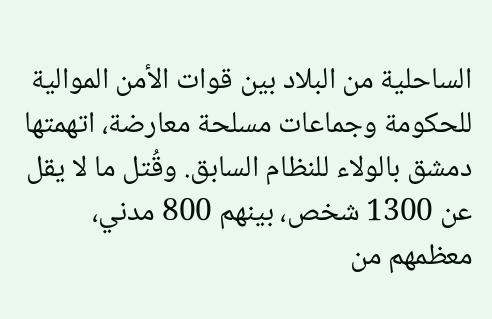الساحلية من البلاد بين قوات الأمن الموالية للحكومة وجماعات مسلحة معارضة، اتهمتها دمشق بالولاء للنظام السابق. وقُتل ما لا يقل عن 1300 شخص، بينهم 800 مدني، معظمهم من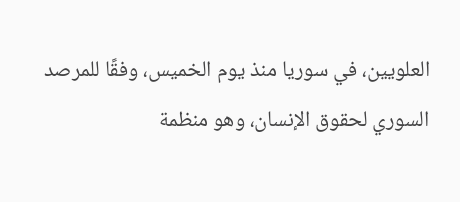العلويين، في سوريا منذ يوم الخميس، وفقًا للمرصد السوري لحقوق الإنسان، وهو منظمة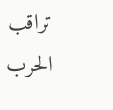تراقب الحرب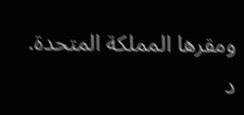ومقرها المملكة المتحدة.
د